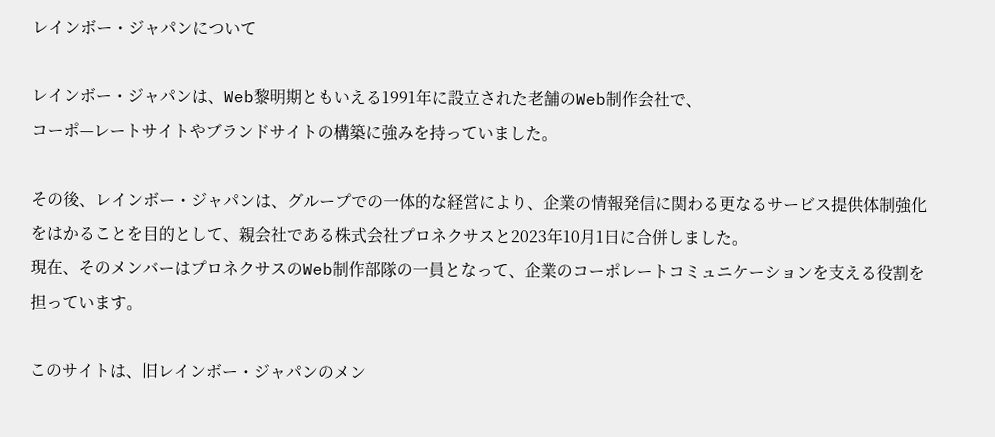レインボー・ジャパンについて

レインボー・ジャパンは、Web黎明期ともいえる1991年に設立された老舗のWeb制作会社で、
コーポ—レートサイトやブランドサイトの構築に強みを持っていました。

その後、レインボー・ジャパンは、グループでの一体的な経営により、企業の情報発信に関わる更なるサービス提供体制強化をはかることを目的として、親会社である株式会社プロネクサスと2023年10月1日に合併しました。
現在、そのメンバーはプロネクサスのWeb制作部隊の一員となって、企業のコーポレートコミュニケーションを支える役割を担っています。

このサイトは、旧レインボー・ジャパンのメン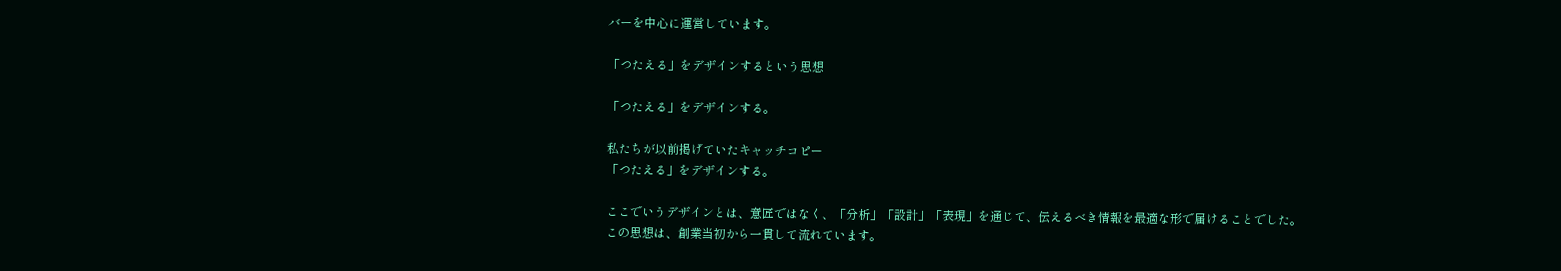バーを中心に運営しています。

「つたえる」をデザインするという思想

「つたえる」をデザインする。

私たちが以前掲げていたキャッチコピー
「つたえる」をデザインする。

ここでいうデザインとは、意匠ではなく、「分析」「設計」「表現」を通じて、伝えるべき情報を最適な形で届けることでした。
この思想は、創業当初から一貫して流れています。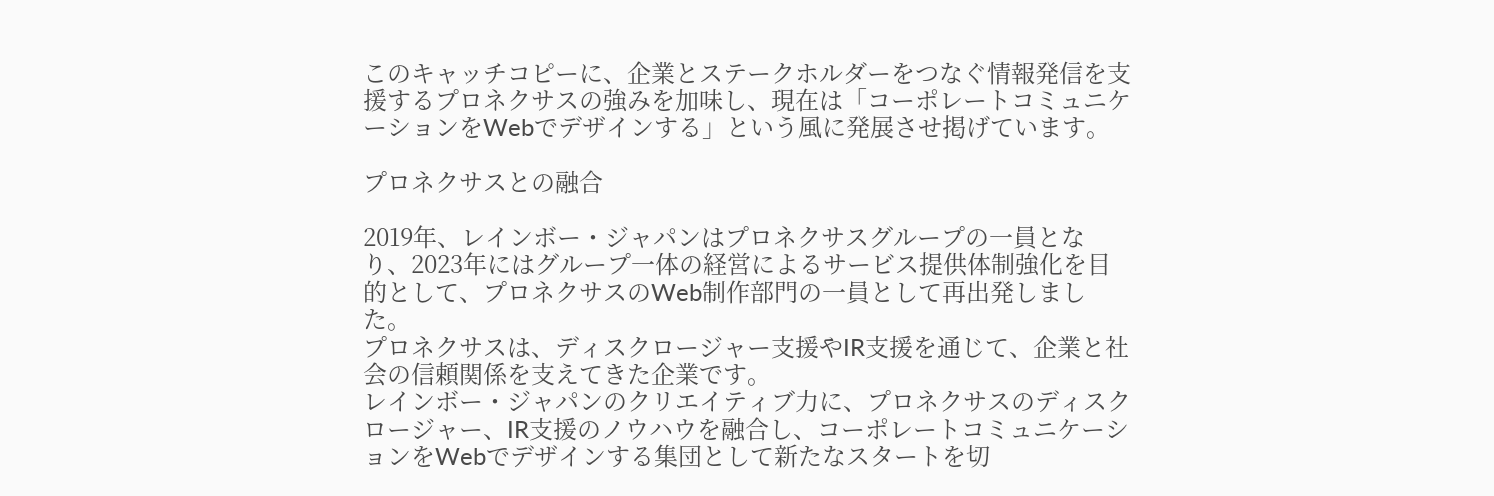このキャッチコピーに、企業とステークホルダーをつなぐ情報発信を支援するプロネクサスの強みを加味し、現在は「コーポレートコミュニケーションをWebでデザインする」という風に発展させ掲げています。

プロネクサスとの融合

2019年、レインボー・ジャパンはプロネクサスグループの一員となり、2023年にはグループ一体の経営によるサービス提供体制強化を目的として、プロネクサスのWeb制作部門の一員として再出発しました。
プロネクサスは、ディスクロージャー支援やIR支援を通じて、企業と社会の信頼関係を支えてきた企業です。
レインボー・ジャパンのクリエイティブ力に、プロネクサスのディスクロージャー、IR支援のノウハウを融合し、コーポレートコミュニケーションをWebでデザインする集団として新たなスタートを切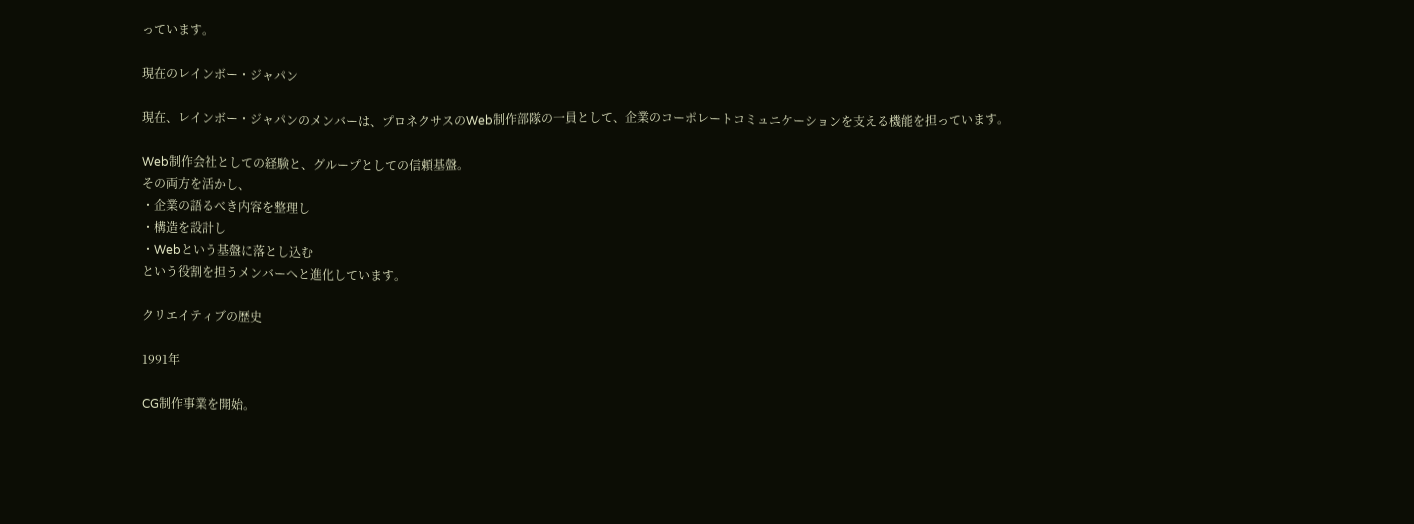っています。

現在のレインボー・ジャパン

現在、レインボー・ジャパンのメンバーは、プロネクサスのWeb制作部隊の一員として、企業のコーポレートコミュニケーションを支える機能を担っています。

Web制作会社としての経験と、グループとしての信頼基盤。
その両方を活かし、
・企業の語るべき内容を整理し
・構造を設計し
・Webという基盤に落とし込む
という役割を担うメンバーへと進化しています。

クリエイティブの歴史

1991年

CG制作事業を開始。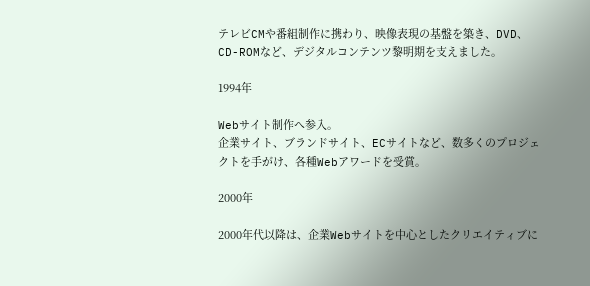テレビCMや番組制作に携わり、映像表現の基盤を築き、DVD、CD-ROMなど、デジタルコンテンツ黎明期を支えました。

1994年

Webサイト制作へ参入。
企業サイト、ブランドサイト、ECサイトなど、数多くのプロジェクトを手がけ、各種Webアワードを受賞。

2000年

2000年代以降は、企業Webサイトを中心としたクリエイティブに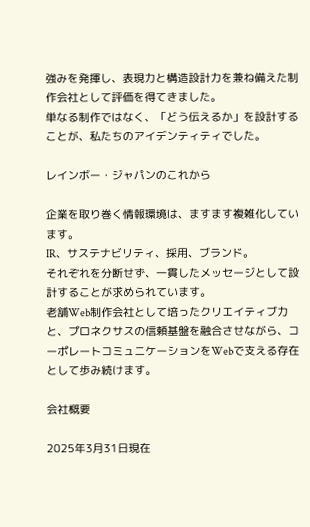強みを発揮し、表現力と構造設計力を兼ね備えた制作会社として評価を得てきました。
単なる制作ではなく、「どう伝えるか」を設計することが、私たちのアイデンティティでした。

レインボー・ジャパンのこれから

企業を取り巻く情報環境は、ますます複雑化しています。
IR、サステナビリティ、採用、ブランド。
それぞれを分断せず、一貫したメッセージとして設計することが求められています。
老舗Web制作会社として培ったクリエイティブ力と、プロネクサスの信頼基盤を融合させながら、コーポレートコミュニケーションをWebで支える存在として歩み続けます。

会社概要

2025年3月31日現在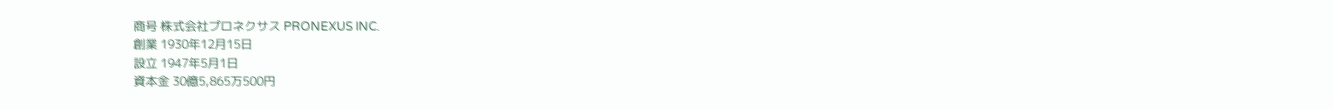商号 株式会社プロネクサス PRONEXUS INC.
創業 1930年12月15日
設立 1947年5月1日
資本金 30億5,865万500円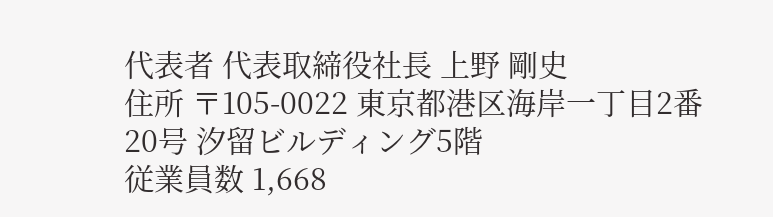代表者 代表取締役社長 上野 剛史
住所 〒105-0022 東京都港区海岸一丁目2番20号 汐留ビルディング5階
従業員数 1,668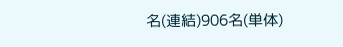名(連結)906名(単体)